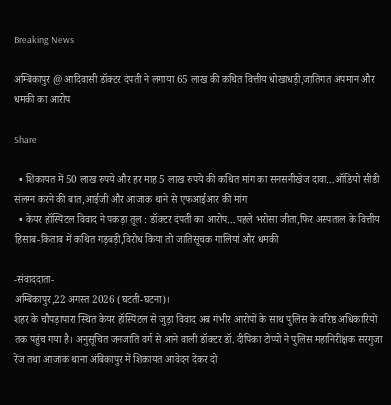Breaking News

अम्बिकापुर @ आदिवासी डॉक्टर दंपती ने लगाया 65 लाख की कथित वित्तीय धोखाधड़ी,जातिगत अपमान और धमकी का आरोप

Share

  • शिकायत में 50 लाख रुपये और हर माह 5 लाख रुपये की कथित मांग का सनसनीखेज दावा…ऑडियो सीडी संलग्न करने की बात,आईजी और आजाक थाने से एफआईआर की मांग
  • केयर हॉस्पिटल विवाद ने पकड़ा तूल : डॉक्टर दंपती का आरोप…पहले भरोसा जीता,फिर अस्पताल के वित्तीय हिसाब-किताब में कथित गड़बड़ी,विरोध किया तो जातिसूचक गालियां और धमकी

-संवाददाता-
अम्बिकापुर,22 अगस्त 2026 (घटती-घटना)।
शहर के चौपड़ापारा स्थित केयर हॉस्पिटल से जुड़ा विवाद अब गंभीर आरोपों के साथ पुलिस के वरिष्ठ अधिकारियों तक पहुंच गया है। अनुसूचित जनजाति वर्ग से आने वाली डॉक्टर डॉ. दीपिका टोप्पो ने पुलिस महानिरीक्षक सरगुजा रेंज तथा आजाक थाना अंबिकापुर में शिकायत आवेदन देकर दो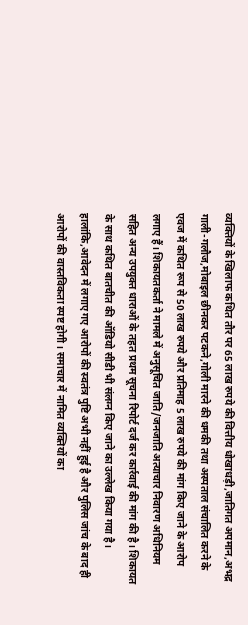व्यक्तियों के खिलाफ कथित तौर पर 65 लाख रुपये की वित्तीय धोखाधड़ी,जातिगत अपमान,अभद्र गाली-गलौज,मोबाइल छीनकर पटकने,गोली मारने की धमकी तथा अस्पताल संचालित करने के एवज में कथित रूप से 50 लाख रुपये और प्रतिमाह 5 लाख रुपये की मांग किए जाने के आरोप लगाए हैं। शिकायतकर्ता ने मामले में अनुसूचित जाति/जनजाति अत्याचार निवारण अधिनियम सहित अन्य उपयुक्त धाराओं के तहत प्रथम सूचना रिपोर्ट दर्ज कर कार्रवाई की मांग की है। शिकायत के साथ कथित बातचीत की ऑडियो सीडी भी संलग्न किए जाने का उल्लेख किया गया है। हालांकि,आवेदन में लगाए गए आरोपों की स्वतंत्र पुष्टि अभी नहीं हुई है और पुलिस जांच के बाद ही आरोपों की वास्तविकता स्पष्ट होगी। समाचार में नामित व्यक्तियों का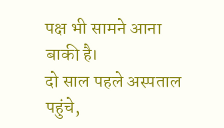पक्ष भी सामने आना बाकी है।
दो साल पहले अस्पताल पहुंचे,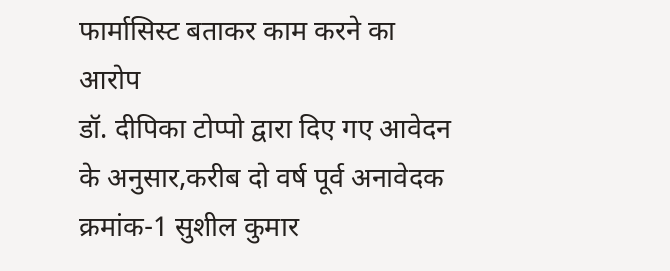फार्मासिस्ट बताकर काम करने का आरोप
डॉ. दीपिका टोप्पो द्वारा दिए गए आवेदन के अनुसार,करीब दो वर्ष पूर्व अनावेदक क्रमांक-1 सुशील कुमार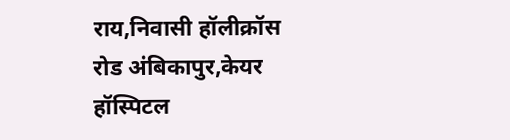राय,निवासी हॉलीक्रॉस रोड अंबिकापुर,केयर हॉस्पिटल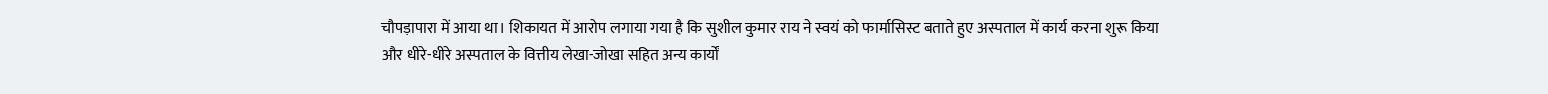चौपड़ापारा में आया था। शिकायत में आरोप लगाया गया है कि सुशील कुमार राय ने स्वयं को फार्मासिस्ट बताते हुए अस्पताल में कार्य करना शुरू किया और धीरे-धीरे अस्पताल के वित्तीय लेखा-जोखा सहित अन्य कार्यों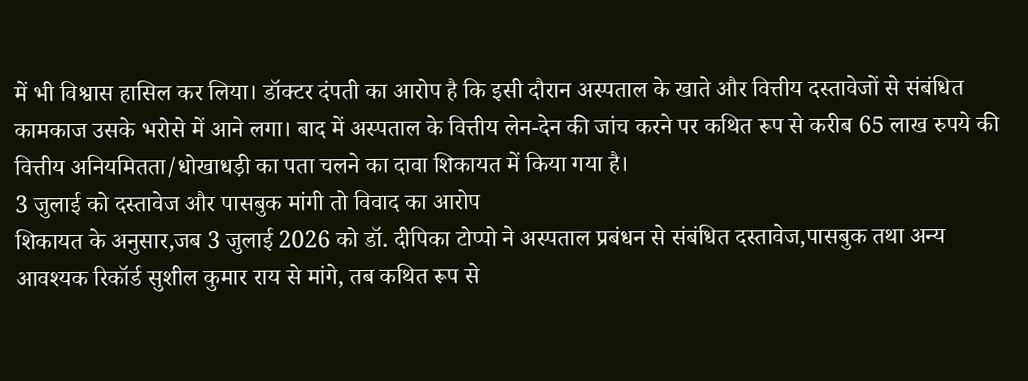में भी विश्वास हासिल कर लिया। डॉक्टर दंपती का आरोप है कि इसी दौरान अस्पताल के खाते और वित्तीय दस्तावेजों से संबंधित कामकाज उसके भरोसे में आने लगा। बाद में अस्पताल के वित्तीय लेन-देन की जांच करने पर कथित रूप से करीब 65 लाख रुपये की वित्तीय अनियमितता/धोखाधड़ी का पता चलने का दावा शिकायत में किया गया है।
3 जुलाई को दस्तावेज और पासबुक मांगी तो विवाद का आरोप
शिकायत के अनुसार,जब 3 जुलाई 2026 को डॉ. दीपिका टोप्पो ने अस्पताल प्रबंधन से संबंधित दस्तावेज,पासबुक तथा अन्य आवश्यक रिकॉर्ड सुशील कुमार राय से मांगे, तब कथित रूप से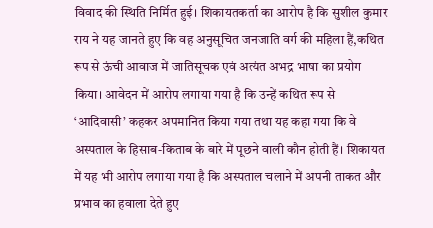विवाद की स्थिति निर्मित हुई। शिकायतकर्ता का आरोप है कि सुशील कुमार राय ने यह जानते हुए कि वह अनुसूचित जनजाति वर्ग की महिला हैं,कथित रूप से ऊंची आवाज में जातिसूचक एवं अत्यंत अभद्र भाषा का प्रयोग किया। आवेदन में आरोप लगाया गया है कि उन्हें कथित रूप से ‘आदिवासी’ कहकर अपमानित किया गया तथा यह कहा गया कि वे अस्पताल के हिसाब-किताब के बारे में पूछने वाली कौन होती हैं। शिकायत में यह भी आरोप लगाया गया है कि अस्पताल चलाने में अपनी ताकत और प्रभाव का हवाला देते हुए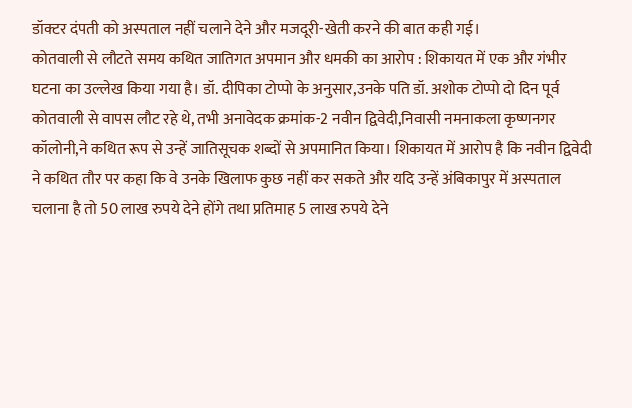डॉक्टर दंपती को अस्पताल नहीं चलाने देने और मजदूरी-खेती करने की बात कही गई।
कोतवाली से लौटते समय कथित जातिगत अपमान और धमकी का आरोप : शिकायत में एक और गंभीर घटना का उल्लेख किया गया है। डॉ. दीपिका टोप्पो के अनुसार,उनके पति डॉ. अशोक टोप्पो दो दिन पूर्व कोतवाली से वापस लौट रहे थे, तभी अनावेदक क्रमांक-2 नवीन द्विवेदी,निवासी नमनाकला कृष्णनगर कॉलोनी,ने कथित रूप से उन्हें जातिसूचक शब्दों से अपमानित किया। शिकायत में आरोप है कि नवीन द्विवेदी ने कथित तौर पर कहा कि वे उनके खिलाफ कुछ नहीं कर सकते और यदि उन्हें अंबिकापुर में अस्पताल चलाना है तो 50 लाख रुपये देने होंगे तथा प्रतिमाह 5 लाख रुपये देने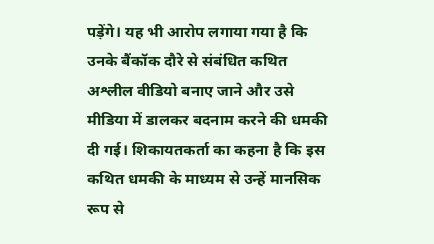पड़ेंगे। यह भी आरोप लगाया गया है कि उनके बैंकॉक दौरे से संबंधित कथित अश्लील वीडियो बनाए जाने और उसे मीडिया में डालकर बदनाम करने की धमकी दी गई। शिकायतकर्ता का कहना है कि इस कथित धमकी के माध्यम से उन्हें मानसिक रूप से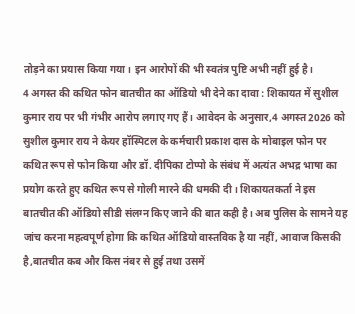तोड़ने का प्रयास किया गया। इन आरोपों की भी स्वतंत्र पुष्टि अभी नहीं हुई है।
4 अगस्त की कथित फोन बातचीत का ऑडियो भी देने का दावा : शिकायत में सुशील कुमार राय पर भी गंभीर आरोप लगाए गए हैं। आवेदन के अनुसार,4 अगस्त 2026 को सुशील कुमार राय ने केयर हॉस्पिटल के कर्मचारी प्रकाश दास के मोबाइल फोन पर कथित रूप से फोन किया और डॉ. दीपिका टोप्पो के संबंध में अत्यंत अभद्र भाषा का प्रयोग करते हुए कथित रूप से गोली मारने की धमकी दी। शिकायतकर्ता ने इस बातचीत की ऑडियो सीडी संलग्न किए जाने की बात कही है। अब पुलिस के सामने यह जांच करना महत्वपूर्ण होगा कि कथित ऑडियो वास्तविक है या नहीं, आवाज किसकी है,बातचीत कब और किस नंबर से हुई तथा उसमें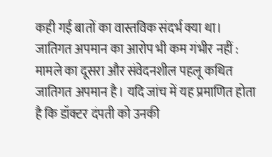कही गई बातों का वास्तविक संदर्भ क्या था।
जातिगत अपमान का आरोप भी कम गंभीर नहीं : मामले का दूसरा और संवेदनशील पहलू कथित जातिगत अपमान है। यदि जांच में यह प्रमाणित होता है कि डॉक्टर दंपती को उनकी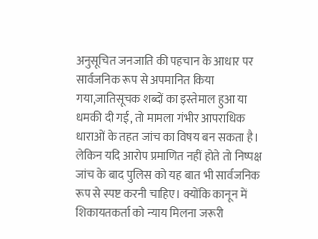अनुसूचित जनजाति की पहचान के आधार पर सार्वजनिक रूप से अपमानित किया गया,जातिसूचक शब्दों का इस्तेमाल हुआ या धमकी दी गई, तो मामला गंभीर आपराधिक धाराओं के तहत जांच का विषय बन सकता है। लेकिन यदि आरोप प्रमाणित नहीं होते तो निष्पक्ष जांच के बाद पुलिस को यह बात भी सार्वजनिक रूप से स्पष्ट करनी चाहिए। क्योंकि कानून में शिकायतकर्ता को न्याय मिलना जरूरी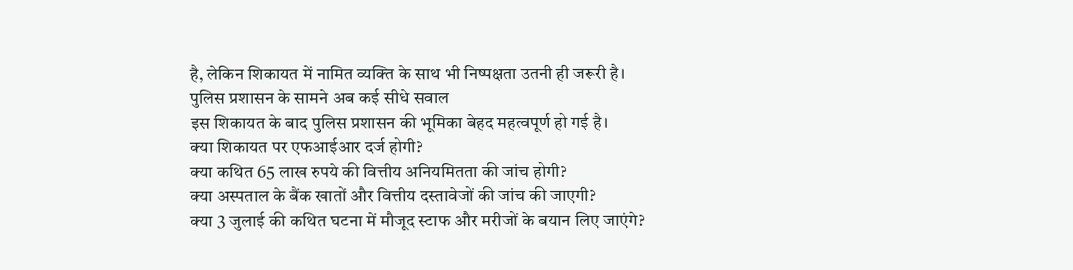है, लेकिन शिकायत में नामित व्यक्ति के साथ भी निष्पक्षता उतनी ही जरूरी है।
पुलिस प्रशासन के सामने अब कई सीधे सवाल
इस शिकायत के बाद पुलिस प्रशासन की भूमिका बेहद महत्वपूर्ण हो गई है।
क्या शिकायत पर एफआईआर दर्ज होगी?
क्या कथित 65 लाख रुपये की वित्तीय अनियमितता की जांच होगी?
क्या अस्पताल के बैंक खातों और वित्तीय दस्तावेजों की जांच की जाएगी?
क्या 3 जुलाई की कथित घटना में मौजूद स्टाफ और मरीजों के बयान लिए जाएंगे?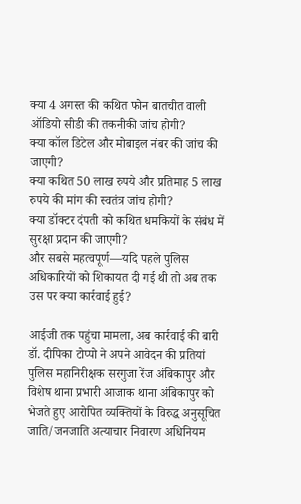क्या 4 अगस्त की कथित फोन बातचीत वाली ऑडियो सीडी की तकनीकी जांच होगी?
क्या कॉल डिटेल और मोबाइल नंबर की जांच की जाएगी?
क्या कथित 50 लाख रुपये और प्रतिमाह 5 लाख रुपये की मांग की स्वतंत्र जांच होगी?
क्या डॉक्टर दंपती को कथित धमकियों के संबंध में सुरक्षा प्रदान की जाएगी?
और सबसे महत्वपूर्ण—यदि पहले पुलिस अधिकारियों को शिकायत दी गई थी तो अब तक उस पर क्या कार्रवाई हुई?

आईजी तक पहुंचा मामला, अब कार्रवाई की बारी
डॉ. दीपिका टोप्पो ने अपने आवेदन की प्रतियां पुलिस महानिरीक्षक सरगुजा रेंज अंबिकापुर और विशेष थाना प्रभारी आजाक थाना अंबिकापुर को भेजते हुए आरोपित व्यक्तियों के विरुद्ध अनुसूचित जाति/जनजाति अत्याचार निवारण अधिनियम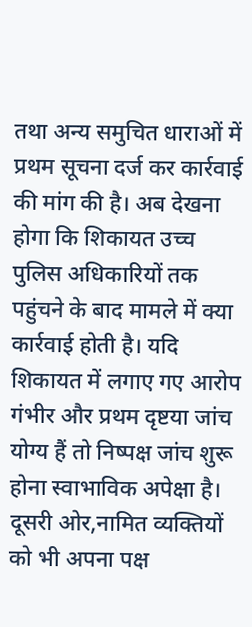तथा अन्य समुचित धाराओं में प्रथम सूचना दर्ज कर कार्रवाई की मांग की है। अब देखना होगा कि शिकायत उच्च पुलिस अधिकारियों तक पहुंचने के बाद मामले में क्या कार्रवाई होती है। यदि शिकायत में लगाए गए आरोप गंभीर और प्रथम दृष्टया जांच योग्य हैं तो निष्पक्ष जांच शुरू होना स्वाभाविक अपेक्षा है। दूसरी ओर,नामित व्यक्तियों को भी अपना पक्ष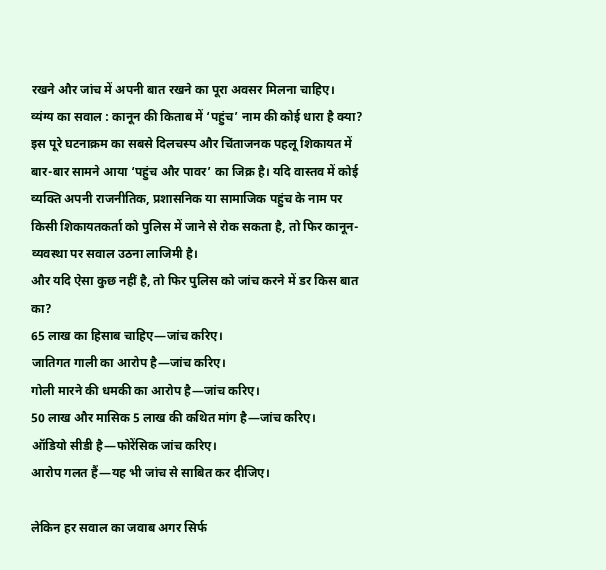रखने और जांच में अपनी बात रखने का पूरा अवसर मिलना चाहिए।
व्यंग्य का सवाल : कानून की किताब में ‘पहुंच’ नाम की कोई धारा है क्या?
इस पूरे घटनाक्रम का सबसे दिलचस्प और चिंताजनक पहलू शिकायत में बार-बार सामने आया ‘पहुंच और पावर’ का जिक्र है। यदि वास्तव में कोई व्यक्ति अपनी राजनीतिक, प्रशासनिक या सामाजिक पहुंच के नाम पर किसी शिकायतकर्ता को पुलिस में जाने से रोक सकता है, तो फिर कानून-व्यवस्था पर सवाल उठना लाजिमी है।
और यदि ऐसा कुछ नहीं है, तो फिर पुलिस को जांच करने में डर किस बात का?
65 लाख का हिसाब चाहिए—जांच करिए।
जातिगत गाली का आरोप है—जांच करिए।
गोली मारने की धमकी का आरोप है—जांच करिए।
50 लाख और मासिक 5 लाख की कथित मांग है—जांच करिए।
ऑडियो सीडी है—फोरेंसिक जांच करिए।
आरोप गलत हैं—यह भी जांच से साबित कर दीजिए।

लेकिन हर सवाल का जवाब अगर सिर्फ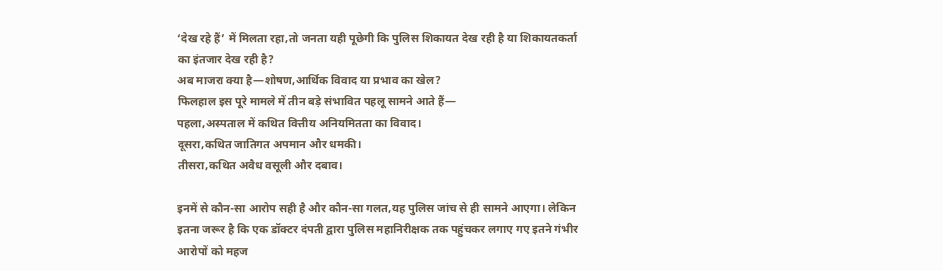‘देख रहे हैं’ में मिलता रहा,तो जनता यही पूछेगी कि पुलिस शिकायत देख रही है या शिकायतकर्ता का इंतजार देख रही है?
अब माजरा क्या है—शोषण,आर्थिक विवाद या प्रभाव का खेल?
फिलहाल इस पूरे मामले में तीन बड़े संभावित पहलू सामने आते हैं—
पहला,अस्पताल में कथित वित्तीय अनियमितता का विवाद।
दूसरा,कथित जातिगत अपमान और धमकी।
तीसरा,कथित अवैध वसूली और दबाव।

इनमें से कौन-सा आरोप सही है और कौन-सा गलत,यह पुलिस जांच से ही सामने आएगा। लेकिन इतना जरूर है कि एक डॉक्टर दंपती द्वारा पुलिस महानिरीक्षक तक पहुंचकर लगाए गए इतने गंभीर आरोपों को महज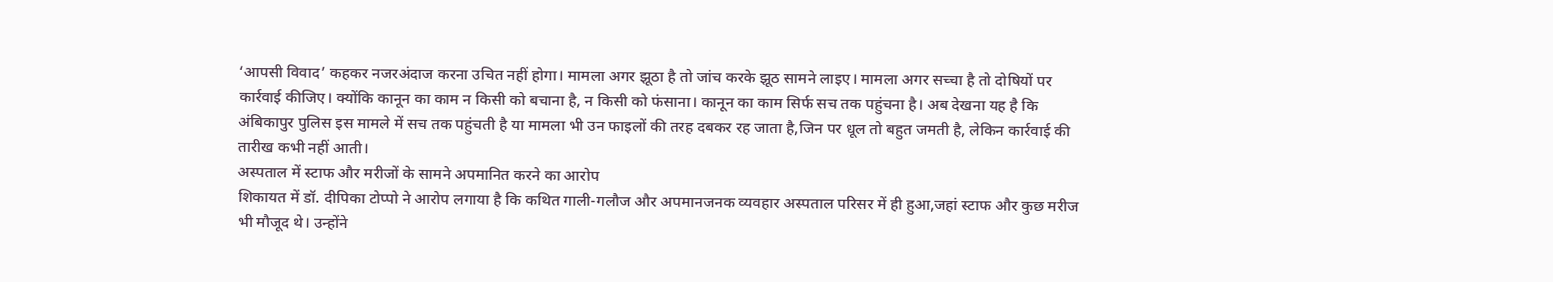‘आपसी विवाद’ कहकर नजरअंदाज करना उचित नहीं होगा। मामला अगर झूठा है तो जांच करके झूठ सामने लाइए। मामला अगर सच्चा है तो दोषियों पर कार्रवाई कीजिए। क्योंकि कानून का काम न किसी को बचाना है, न किसी को फंसाना। कानून का काम सिर्फ सच तक पहुंचना है। अब देखना यह है कि अंबिकापुर पुलिस इस मामले में सच तक पहुंचती है या मामला भी उन फाइलों की तरह दबकर रह जाता है,जिन पर धूल तो बहुत जमती है, लेकिन कार्रवाई की तारीख कभी नहीं आती।
अस्पताल में स्टाफ और मरीजों के सामने अपमानित करने का आरोप
शिकायत में डॉ. दीपिका टोप्पो ने आरोप लगाया है कि कथित गाली-गलौज और अपमानजनक व्यवहार अस्पताल परिसर में ही हुआ,जहां स्टाफ और कुछ मरीज भी मौजूद थे। उन्होंने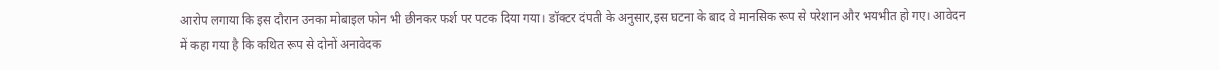आरोप लगाया कि इस दौरान उनका मोबाइल फोन भी छीनकर फर्श पर पटक दिया गया। डॉक्टर दंपती के अनुसार,इस घटना के बाद वे मानसिक रूप से परेशान और भयभीत हो गए। आवेदन में कहा गया है कि कथित रूप से दोनों अनावेदक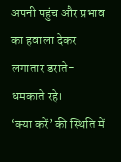अपनी पहुंच और प्रभाव का हवाला देकर लगातार डराते-धमकाते रहे।
‘क्या करें’ की स्थिति में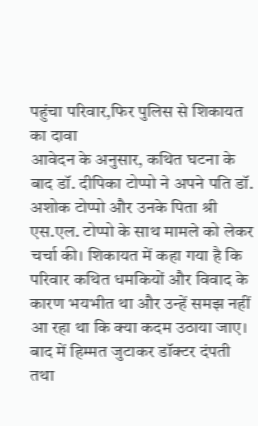पहुंचा परिवार,फिर पुलिस से शिकायत का दावा
आवेदन के अनुसार, कथित घटना के बाद डॉ. दीपिका टोप्पो ने अपने पति डॉ. अशोक टोप्पो और उनके पिता श्री एस.एल. टोप्पो के साथ मामले को लेकर चर्चा की। शिकायत में कहा गया है कि परिवार कथित धमकियों और विवाद के कारण भयभीत था और उन्हें समझ नहीं आ रहा था कि क्या कदम उठाया जाए। बाद में हिम्मत जुटाकर डॉक्टर दंपती तथा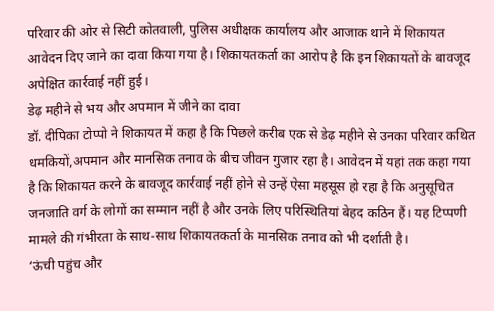परिवार की ओर से सिटी कोतवाली, पुलिस अधीक्षक कार्यालय और आजाक थाने में शिकायत आवेदन दिए जाने का दावा किया गया है। शिकायतकर्ता का आरोप है कि इन शिकायतों के बावजूद अपेक्षित कार्रवाई नहीं हुई।
डेढ़ महीने से भय और अपमान में जीने का दावा
डॉ. दीपिका टोप्पो ने शिकायत में कहा है कि पिछले करीब एक से डेढ़ महीने से उनका परिवार कथित धमकियों,अपमान और मानसिक तनाव के बीच जीवन गुजार रहा है। आवेदन में यहां तक कहा गया है कि शिकायत करने के बावजूद कार्रवाई नहीं होने से उन्हें ऐसा महसूस हो रहा है कि अनुसूचित जनजाति वर्ग के लोगों का सम्मान नहीं है और उनके लिए परिस्थितियां बेहद कठिन हैं। यह टिप्पणी मामले की गंभीरता के साथ-साथ शिकायतकर्ता के मानसिक तनाव को भी दर्शाती है।
‘ऊंची पहुंच और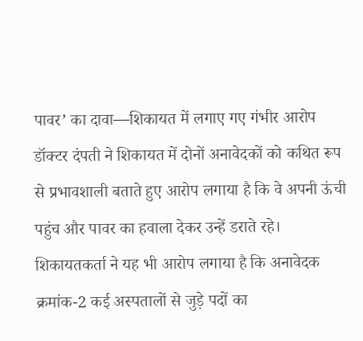पावर’ का दावा—शिकायत में लगाए गए गंभीर आरोप
डॉक्टर दंपती ने शिकायत में दोनों अनावेदकों को कथित रूप से प्रभावशाली बताते हुए आरोप लगाया है कि वे अपनी ऊंची पहुंच और पावर का हवाला देकर उन्हें डराते रहे। शिकायतकर्ता ने यह भी आरोप लगाया है कि अनावेदक क्रमांक-2 कई अस्पतालों से जुड़े पदों का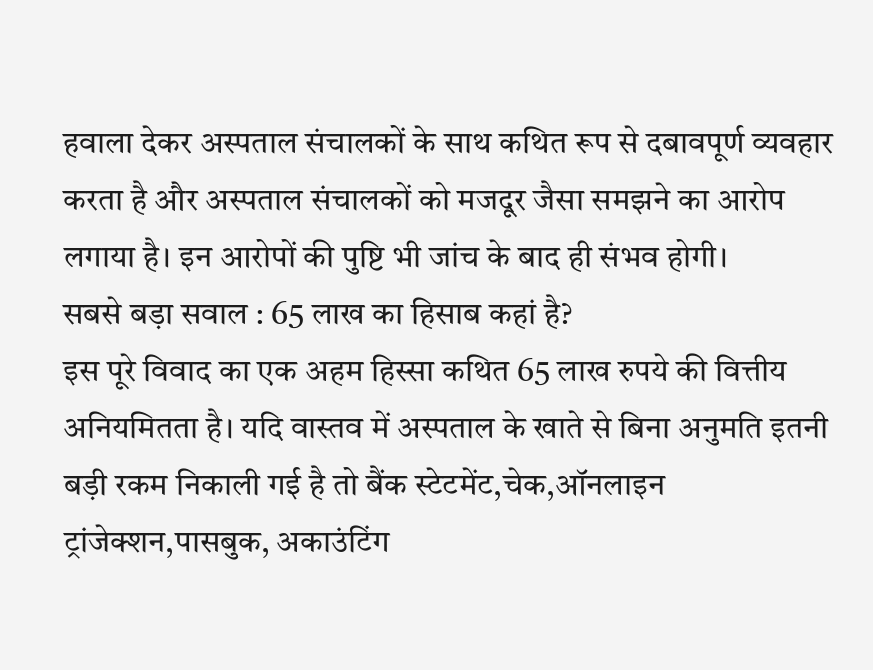हवाला देकर अस्पताल संचालकों के साथ कथित रूप से दबावपूर्ण व्यवहार करता है और अस्पताल संचालकों को मजदूर जैसा समझने का आरोप लगाया है। इन आरोपों की पुष्टि भी जांच के बाद ही संभव होगी।
सबसे बड़ा सवाल : 65 लाख का हिसाब कहां है?
इस पूरे विवाद का एक अहम हिस्सा कथित 65 लाख रुपये की वित्तीय अनियमितता है। यदि वास्तव में अस्पताल के खाते से बिना अनुमति इतनी बड़ी रकम निकाली गई है तो बैंक स्टेटमेंट,चेक,ऑनलाइन ट्रांजेक्शन,पासबुक, अकाउंटिंग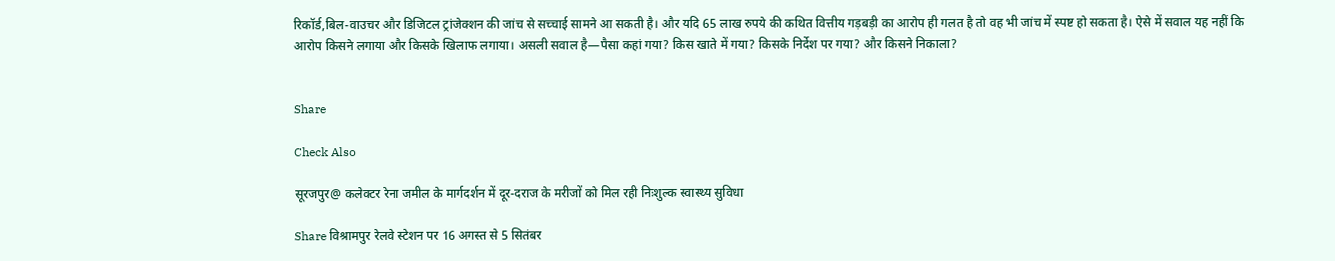रिकॉर्ड,बिल-वाउचर और डिजिटल ट्रांजेक्शन की जांच से सच्चाई सामने आ सकती है। और यदि 65 लाख रुपये की कथित वित्तीय गड़बड़ी का आरोप ही गलत है तो वह भी जांच में स्पष्ट हो सकता है। ऐसे में सवाल यह नहीं कि आरोप किसने लगाया और किसके खिलाफ लगाया। असली सवाल है—पैसा कहां गया? किस खाते में गया? किसके निर्देश पर गया? और किसने निकाला?


Share

Check Also

सूरजपुर@ कलेक्टर रेना जमील के मार्गदर्शन में दूर-दराज के मरीजों को मिल रही निःशुल्क स्वास्थ्य सुविधा

Share विश्रामपुर रेलवे स्टेशन पर 16 अगस्त से 5 सितंबर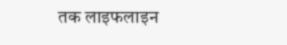तक लाइफलाइन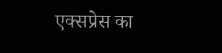एक्सप्रेस का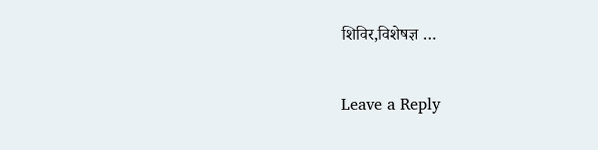शिविर,विशेषज्ञ …

Leave a Reply